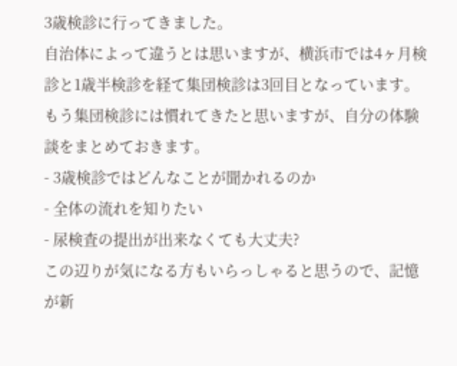3歳検診に行ってきました。
自治体によって違うとは思いますが、横浜市では4ヶ月検診と1歳半検診を経て集団検診は3回目となっています。
もう集団検診には慣れてきたと思いますが、自分の体験談をまとめておきます。
- 3歳検診ではどんなことが聞かれるのか
- 全体の流れを知りたい
- 尿検査の提出が出来なくても大丈夫?
この辺りが気になる方もいらっしゃると思うので、記憶が新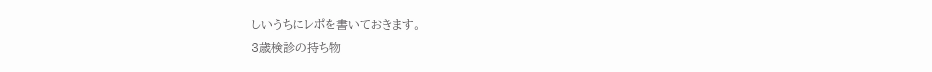しいうちにレポを書いておきます。
3歳検診の持ち物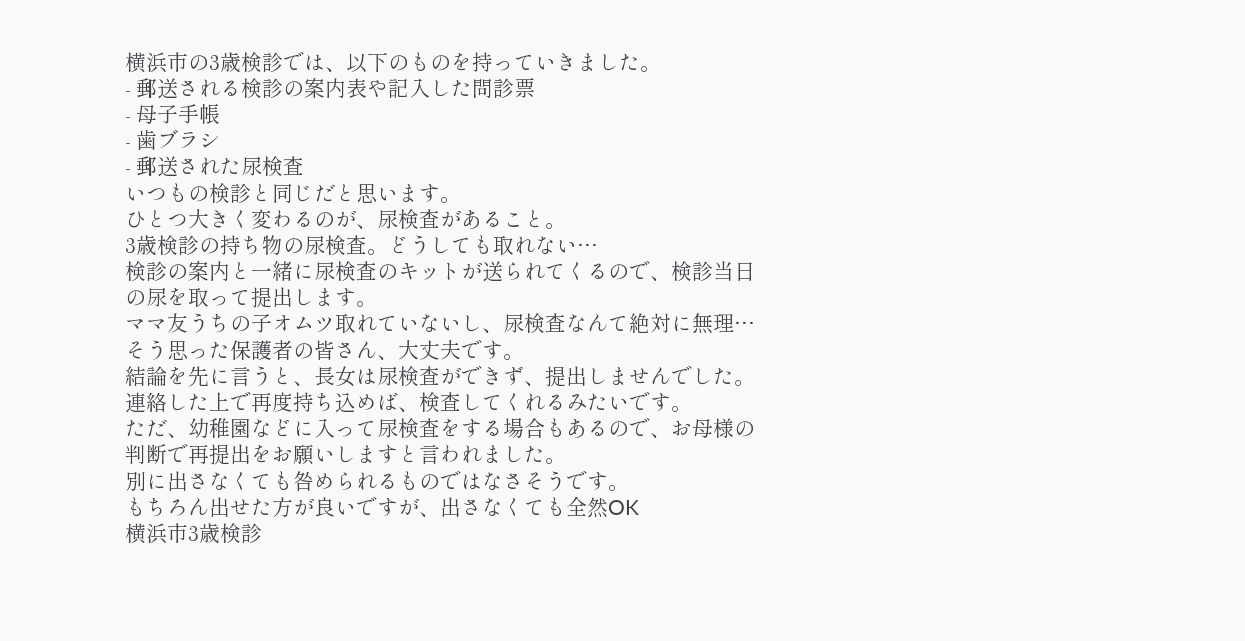横浜市の3歳検診では、以下のものを持っていきました。
- 郵送される検診の案内表や記入した問診票
- 母子手帳
- 歯ブラシ
- 郵送された尿検査
いつもの検診と同じだと思います。
ひとつ大きく変わるのが、尿検査があること。
3歳検診の持ち物の尿検査。どうしても取れない…
検診の案内と一緒に尿検査のキットが送られてくるので、検診当日の尿を取って提出します。
ママ友うちの子オムツ取れていないし、尿検査なんて絶対に無理…
そう思った保護者の皆さん、大丈夫です。
結論を先に言うと、長女は尿検査ができず、提出しませんでした。
連絡した上で再度持ち込めば、検査してくれるみたいです。
ただ、幼稚園などに入って尿検査をする場合もあるので、お母様の判断で再提出をお願いしますと言われました。
別に出さなくても咎められるものではなさそうです。
もちろん出せた方が良いですが、出さなくても全然OK
横浜市3歳検診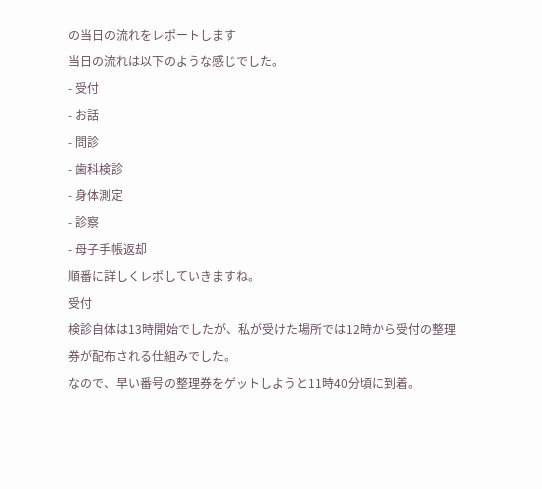の当日の流れをレポートします
当日の流れは以下のような感じでした。
- 受付
- お話
- 問診
- 歯科検診
- 身体測定
- 診察
- 母子手帳返却
順番に詳しくレポしていきますね。
受付
検診自体は13時開始でしたが、私が受けた場所では12時から受付の整理券が配布される仕組みでした。
なので、早い番号の整理券をゲットしようと11時40分頃に到着。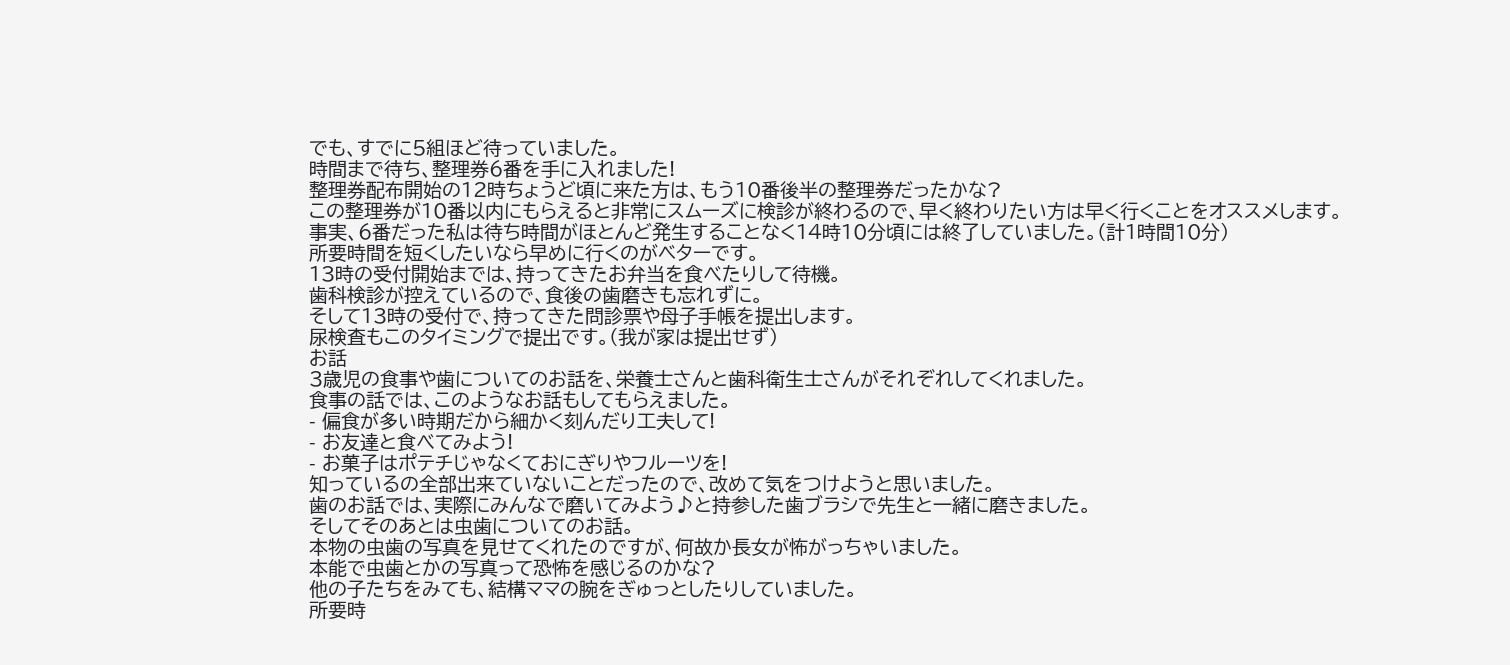でも、すでに5組ほど待っていました。
時間まで待ち、整理券6番を手に入れました!
整理券配布開始の12時ちょうど頃に来た方は、もう10番後半の整理券だったかな?
この整理券が10番以内にもらえると非常にスムーズに検診が終わるので、早く終わりたい方は早く行くことをオススメします。
事実、6番だった私は待ち時間がほとんど発生することなく14時10分頃には終了していました。(計1時間10分)
所要時間を短くしたいなら早めに行くのがベターです。
13時の受付開始までは、持ってきたお弁当を食べたりして待機。
歯科検診が控えているので、食後の歯磨きも忘れずに。
そして13時の受付で、持ってきた問診票や母子手帳を提出します。
尿検査もこのタイミングで提出です。(我が家は提出せず)
お話
3歳児の食事や歯についてのお話を、栄養士さんと歯科衛生士さんがそれぞれしてくれました。
食事の話では、このようなお話もしてもらえました。
- 偏食が多い時期だから細かく刻んだり工夫して!
- お友達と食べてみよう!
- お菓子はポテチじゃなくておにぎりやフルーツを!
知っているの全部出来ていないことだったので、改めて気をつけようと思いました。
歯のお話では、実際にみんなで磨いてみよう♪と持参した歯ブラシで先生と一緒に磨きました。
そしてそのあとは虫歯についてのお話。
本物の虫歯の写真を見せてくれたのですが、何故か長女が怖がっちゃいました。
本能で虫歯とかの写真って恐怖を感じるのかな?
他の子たちをみても、結構ママの腕をぎゅっとしたりしていました。
所要時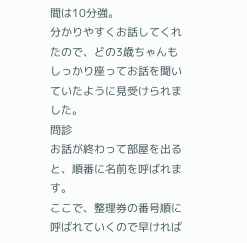間は10分強。
分かりやすくお話してくれたので、どの3歳ちゃんもしっかり座ってお話を聞いていたように見受けられました。
問診
お話が終わって部屋を出ると、順番に名前を呼ばれます。
ここで、整理券の番号順に呼ばれていくので早ければ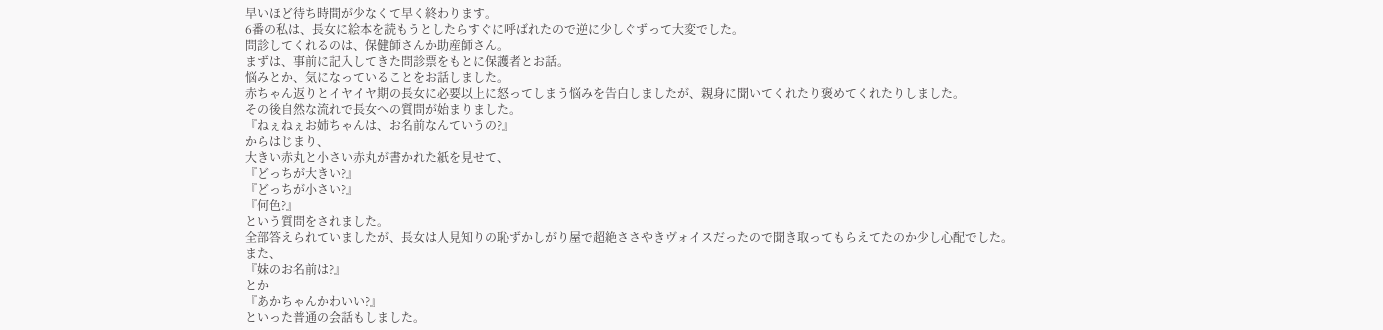早いほど待ち時間が少なくて早く終わります。
6番の私は、長女に絵本を読もうとしたらすぐに呼ばれたので逆に少しぐずって大変でした。
問診してくれるのは、保健師さんか助産師さん。
まずは、事前に記入してきた問診票をもとに保護者とお話。
悩みとか、気になっていることをお話しました。
赤ちゃん返りとイヤイヤ期の長女に必要以上に怒ってしまう悩みを告白しましたが、親身に聞いてくれたり褒めてくれたりしました。
その後自然な流れで長女への質問が始まりました。
『ねぇねぇお姉ちゃんは、お名前なんていうの?』
からはじまり、
大きい赤丸と小さい赤丸が書かれた紙を見せて、
『どっちが大きい?』
『どっちが小さい?』
『何色?』
という質問をされました。
全部答えられていましたが、長女は人見知りの恥ずかしがり屋で超絶ささやきヴォイスだったので聞き取ってもらえてたのか少し心配でした。
また、
『妹のお名前は?』
とか
『あかちゃんかわいい?』
といった普通の会話もしました。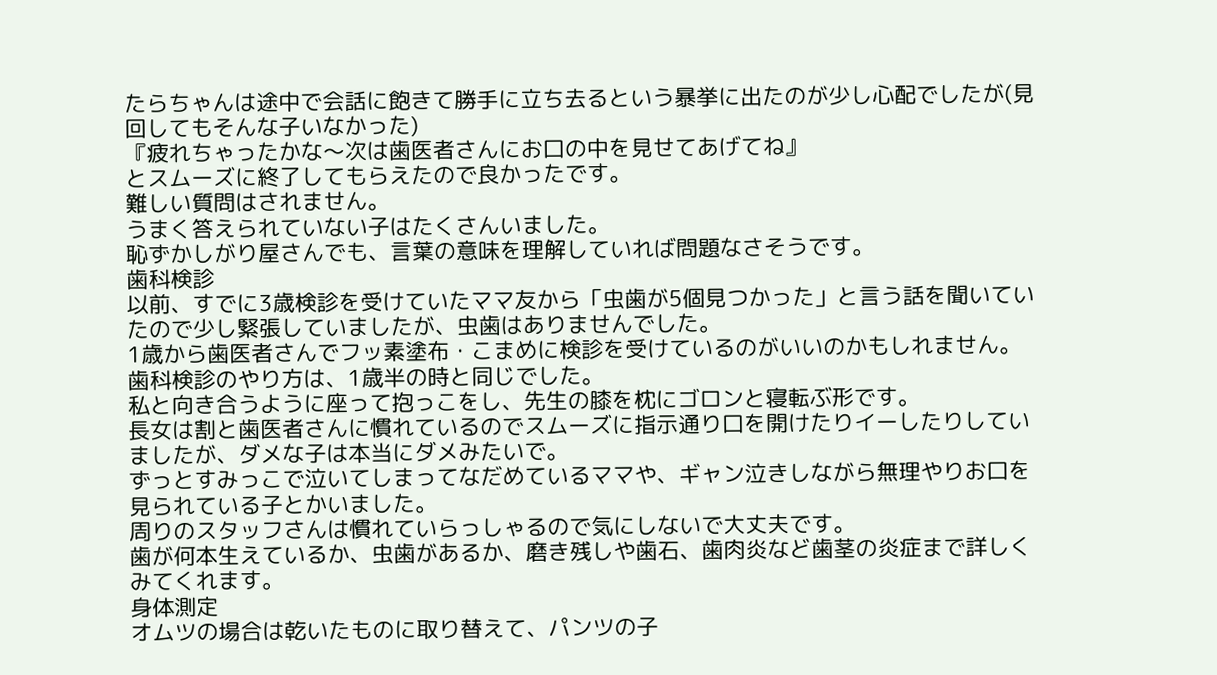たらちゃんは途中で会話に飽きて勝手に立ち去るという暴挙に出たのが少し心配でしたが(見回してもそんな子いなかった)
『疲れちゃったかな〜次は歯医者さんにお口の中を見せてあげてね』
とスムーズに終了してもらえたので良かったです。
難しい質問はされません。
うまく答えられていない子はたくさんいました。
恥ずかしがり屋さんでも、言葉の意味を理解していれば問題なさそうです。
歯科検診
以前、すでに3歳検診を受けていたママ友から「虫歯が5個見つかった」と言う話を聞いていたので少し緊張していましたが、虫歯はありませんでした。
1歳から歯医者さんでフッ素塗布・こまめに検診を受けているのがいいのかもしれません。
歯科検診のやり方は、1歳半の時と同じでした。
私と向き合うように座って抱っこをし、先生の膝を枕にゴロンと寝転ぶ形です。
長女は割と歯医者さんに慣れているのでスムーズに指示通り口を開けたりイーしたりしていましたが、ダメな子は本当にダメみたいで。
ずっとすみっこで泣いてしまってなだめているママや、ギャン泣きしながら無理やりお口を見られている子とかいました。
周りのスタッフさんは慣れていらっしゃるので気にしないで大丈夫です。
歯が何本生えているか、虫歯があるか、磨き残しや歯石、歯肉炎など歯茎の炎症まで詳しくみてくれます。
身体測定
オムツの場合は乾いたものに取り替えて、パンツの子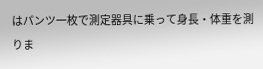はパンツ一枚で測定器具に乗って身長・体重を測りま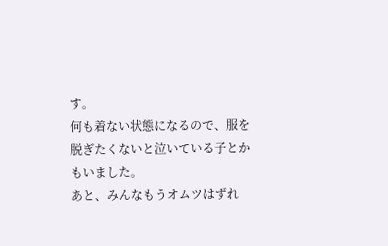す。
何も着ない状態になるので、服を脱ぎたくないと泣いている子とかもいました。
あと、みんなもうオムツはずれ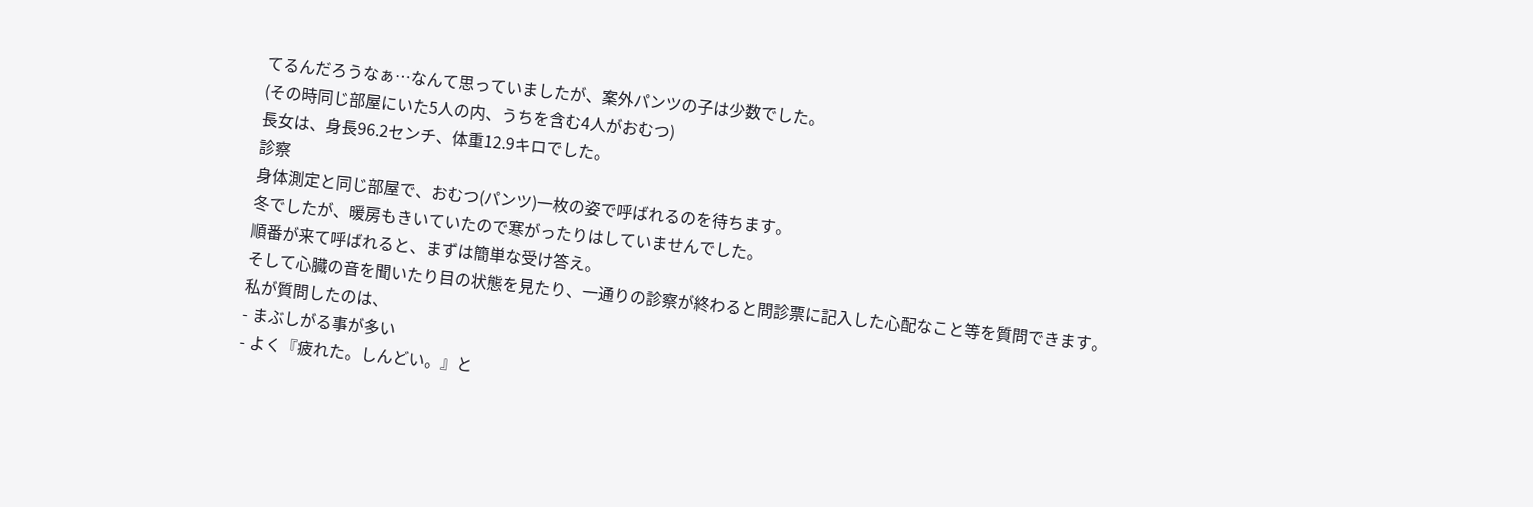てるんだろうなぁ…なんて思っていましたが、案外パンツの子は少数でした。
(その時同じ部屋にいた5人の内、うちを含む4人がおむつ)
長女は、身長96.2センチ、体重12.9キロでした。
診察
身体測定と同じ部屋で、おむつ(パンツ)一枚の姿で呼ばれるのを待ちます。
冬でしたが、暖房もきいていたので寒がったりはしていませんでした。
順番が来て呼ばれると、まずは簡単な受け答え。
そして心臓の音を聞いたり目の状態を見たり、一通りの診察が終わると問診票に記入した心配なこと等を質問できます。
私が質問したのは、
- まぶしがる事が多い
- よく『疲れた。しんどい。』と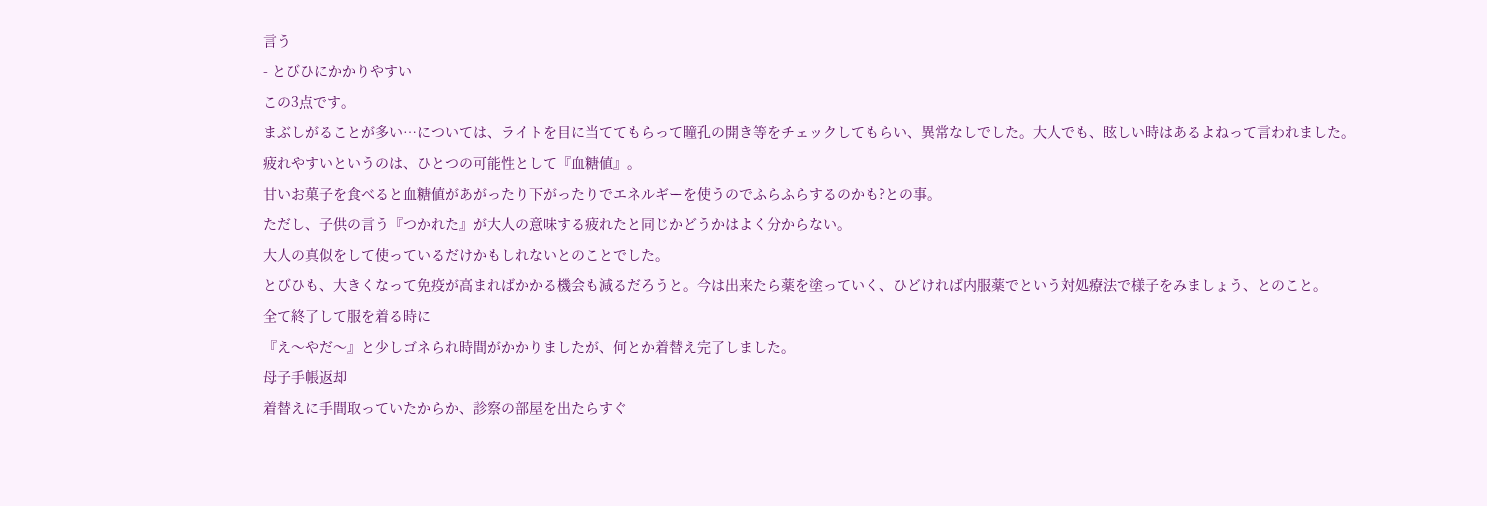言う
- とびひにかかりやすい
この3点です。
まぶしがることが多い…については、ライトを目に当ててもらって瞳孔の開き等をチェックしてもらい、異常なしでした。大人でも、眩しい時はあるよねって言われました。
疲れやすいというのは、ひとつの可能性として『血糖値』。
甘いお菓子を食べると血糖値があがったり下がったりでエネルギーを使うのでふらふらするのかも?との事。
ただし、子供の言う『つかれた』が大人の意味する疲れたと同じかどうかはよく分からない。
大人の真似をして使っているだけかもしれないとのことでした。
とびひも、大きくなって免疫が高まればかかる機会も減るだろうと。今は出来たら薬を塗っていく、ひどければ内服薬でという対処療法で様子をみましょう、とのこと。
全て終了して服を着る時に
『え〜やだ〜』と少しゴネられ時間がかかりましたが、何とか着替え完了しました。
母子手帳返却
着替えに手間取っていたからか、診察の部屋を出たらすぐ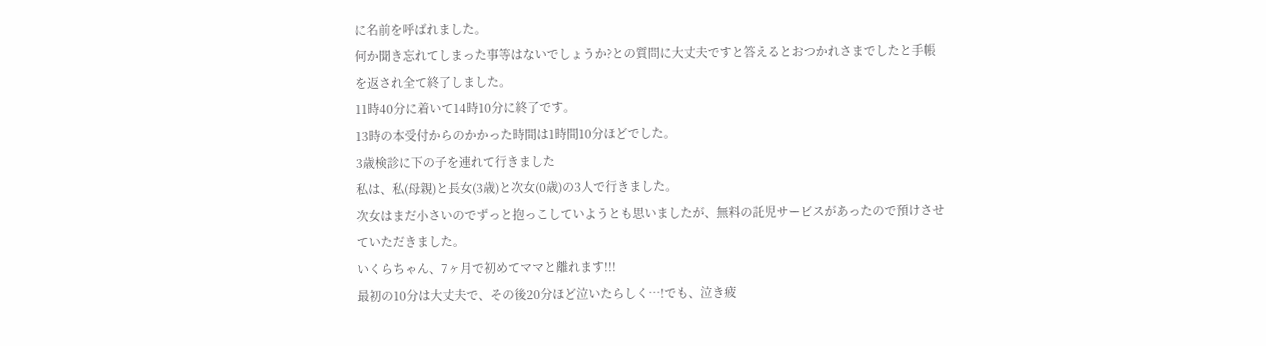に名前を呼ばれました。
何か聞き忘れてしまった事等はないでしょうか?との質問に大丈夫ですと答えるとおつかれさまでしたと手帳を返され全て終了しました。
11時40分に着いて14時10分に終了です。
13時の本受付からのかかった時間は1時間10分ほどでした。
3歳検診に下の子を連れて行きました
私は、私(母親)と長女(3歳)と次女(0歳)の3人で行きました。
次女はまだ小さいのでずっと抱っこしていようとも思いましたが、無料の託児サービスがあったので預けさせていただきました。
いくらちゃん、7ヶ月で初めてママと離れます!!!
最初の10分は大丈夫で、その後20分ほど泣いたらしく…!でも、泣き疲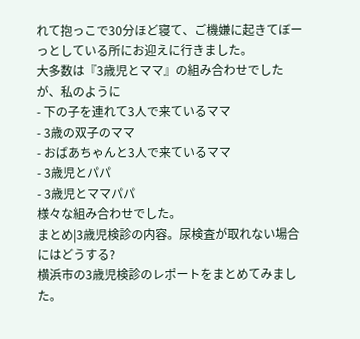れて抱っこで30分ほど寝て、ご機嫌に起きてぼーっとしている所にお迎えに行きました。
大多数は『3歳児とママ』の組み合わせでしたが、私のように
- 下の子を連れて3人で来ているママ
- 3歳の双子のママ
- おばあちゃんと3人で来ているママ
- 3歳児とパパ
- 3歳児とママパパ
様々な組み合わせでした。
まとめ|3歳児検診の内容。尿検査が取れない場合にはどうする?
横浜市の3歳児検診のレポートをまとめてみました。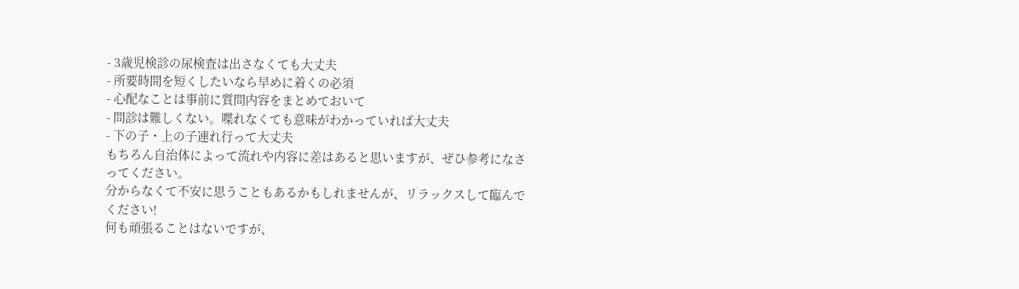- 3歳児検診の尿検査は出さなくても大丈夫
- 所要時間を短くしたいなら早めに着くの必須
- 心配なことは事前に質問内容をまとめておいて
- 問診は難しくない。喋れなくても意味がわかっていれば大丈夫
- 下の子・上の子連れ行って大丈夫
もちろん自治体によって流れや内容に差はあると思いますが、ぜひ参考になさってください。
分からなくて不安に思うこともあるかもしれませんが、リラックスして臨んでください!
何も頑張ることはないですが、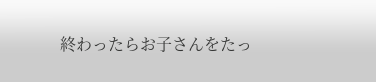終わったらお子さんをたっ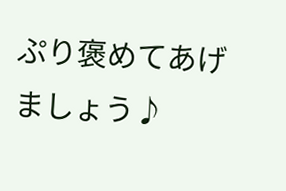ぷり褒めてあげましょう♪